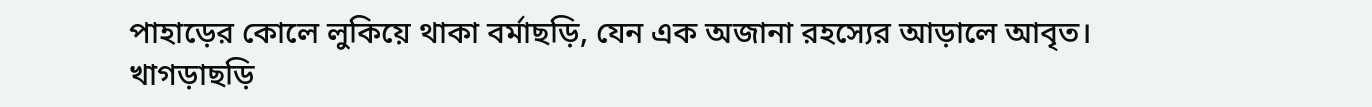পাহাড়ের কোলে লুকিয়ে থাকা বর্মাছড়ি, যেন এক অজানা রহস্যের আড়ালে আবৃত। খাগড়াছড়ি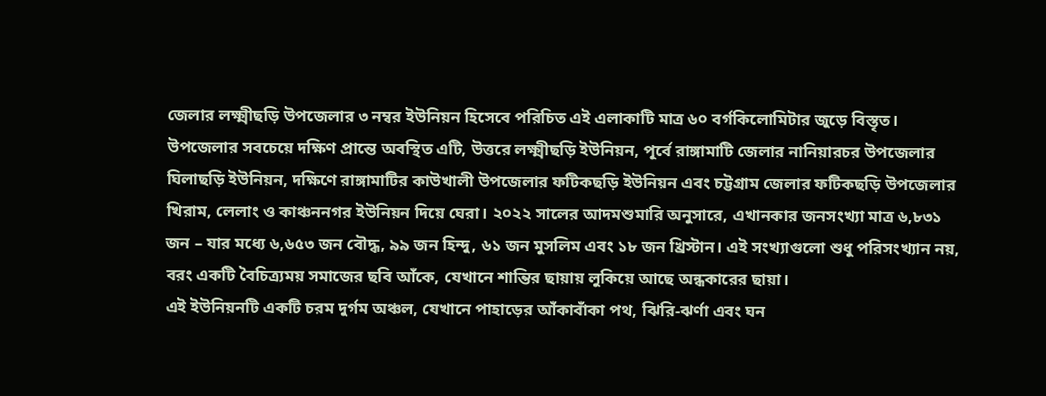জেলার লক্ষ্মীছড়ি উপজেলার ৩ নম্বর ইউনিয়ন হিসেবে পরিচিত এই এলাকাটি মাত্র ৬০ বর্গকিলোমিটার জুড়ে বিস্তৃত। উপজেলার সবচেয়ে দক্ষিণ প্রান্তে অবস্থিত এটি, উত্তরে লক্ষ্মীছড়ি ইউনিয়ন, পূর্বে রাঙ্গামাটি জেলার নানিয়ারচর উপজেলার ঘিলাছড়ি ইউনিয়ন, দক্ষিণে রাঙ্গামাটির কাউখালী উপজেলার ফটিকছড়ি ইউনিয়ন এবং চট্টগ্রাম জেলার ফটিকছড়ি উপজেলার খিরাম, লেলাং ও কাঞ্চননগর ইউনিয়ন দিয়ে ঘেরা। ২০২২ সালের আদমশুমারি অনুসারে, এখানকার জনসংখ্যা মাত্র ৬,৮৩১ জন – যার মধ্যে ৬,৬৫৩ জন বৌদ্ধ, ৯৯ জন হিন্দু, ৬১ জন মুসলিম এবং ১৮ জন খ্রিস্টান। এই সংখ্যাগুলো শুধু পরিসংখ্যান নয়, বরং একটি বৈচিত্র্যময় সমাজের ছবি আঁকে, যেখানে শান্তির ছায়ায় লুকিয়ে আছে অন্ধকারের ছায়া।
এই ইউনিয়নটি একটি চরম দুর্গম অঞ্চল, যেখানে পাহাড়ের আঁকাবাঁকা পথ, ঝিরি-ঝর্ণা এবং ঘন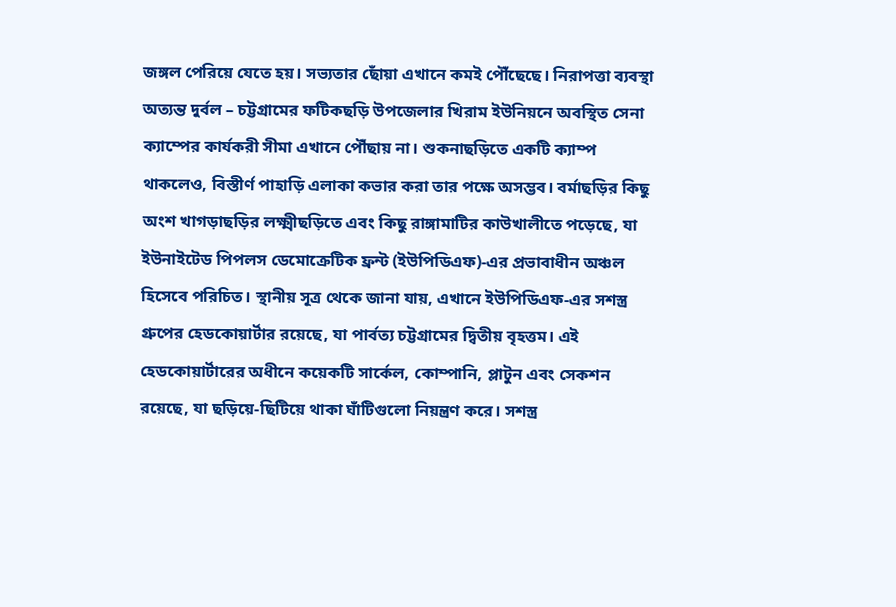জঙ্গল পেরিয়ে যেতে হয়। সভ্যতার ছোঁয়া এখানে কমই পৌঁছেছে। নিরাপত্তা ব্যবস্থা অত্যন্ত দুর্বল – চট্টগ্রামের ফটিকছড়ি উপজেলার খিরাম ইউনিয়নে অবস্থিত সেনা ক্যাম্পের কার্যকরী সীমা এখানে পৌঁছায় না। শুকনাছড়িতে একটি ক্যাম্প থাকলেও, বিস্তীর্ণ পাহাড়ি এলাকা কভার করা তার পক্ষে অসম্ভব। বর্মাছড়ির কিছু অংশ খাগড়াছড়ির লক্ষ্মীছড়িতে এবং কিছু রাঙ্গামাটির কাউখালীতে পড়েছে, যা ইউনাইটেড পিপলস ডেমোক্রেটিক ফ্রন্ট (ইউপিডিএফ)-এর প্রভাবাধীন অঞ্চল হিসেবে পরিচিত। স্থানীয় সূত্র থেকে জানা যায়, এখানে ইউপিডিএফ-এর সশস্ত্র গ্রুপের হেডকোয়ার্টার রয়েছে, যা পার্বত্য চট্টগ্রামের দ্বিতীয় বৃহত্তম। এই হেডকোয়ার্টারের অধীনে কয়েকটি সার্কেল, কোম্পানি, প্লাটুন এবং সেকশন রয়েছে, যা ছড়িয়ে-ছিটিয়ে থাকা ঘাঁটিগুলো নিয়ন্ত্রণ করে। সশস্ত্র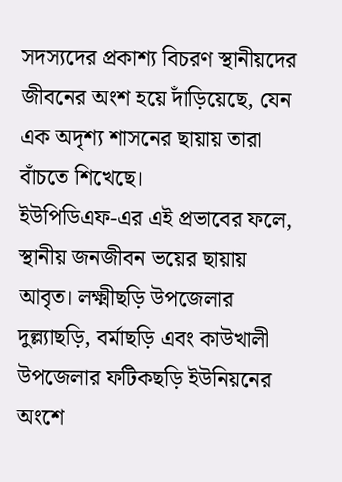সদস্যদের প্রকাশ্য বিচরণ স্থানীয়দের জীবনের অংশ হয়ে দাঁড়িয়েছে, যেন এক অদৃশ্য শাসনের ছায়ায় তারা বাঁচতে শিখেছে।
ইউপিডিএফ-এর এই প্রভাবের ফলে, স্থানীয় জনজীবন ভয়ের ছায়ায় আবৃত। লক্ষ্মীছড়ি উপজেলার দুল্ল্যাছড়ি, বর্মাছড়ি এবং কাউখালী উপজেলার ফটিকছড়ি ইউনিয়নের অংশে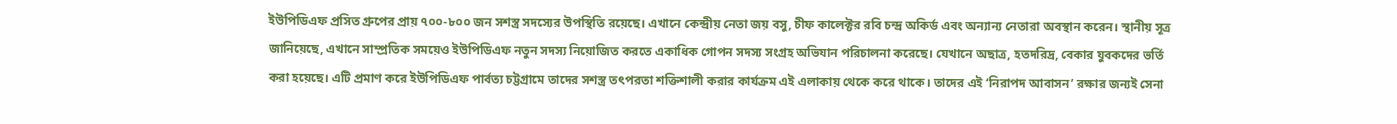ইউপিডিএফ প্রসিত গ্রুপের প্রায় ৭০০-৮০০ জন সশস্ত্র সদস্যের উপস্থিতি রয়েছে। এখানে কেন্দ্রীয় নেতা জয় বসু, চীফ কালেক্টর রবি চন্দ্র অকির্ড এবং অন্যান্য নেতারা অবস্থান করেন। স্থানীয় সূত্র জানিয়েছে, এখানে সাম্প্রতিক সময়েও ইউপিডিএফ নতুন সদস্য নিয়োজিত করতে একাধিক গোপন সদস্য সংগ্রহ অভিযান পরিচালনা করেছে। যেখানে অছাত্র, হতদরিদ্র, বেকার যুবকদের ভর্তি করা হয়েছে। এটি প্রমাণ করে ইউপিডিএফ পার্বত্য চট্টগ্রামে তাদের সশস্ত্র তৎপরতা শক্তিশালী করার কার্যক্রম এই এলাকায় থেকে করে থাকে। তাদের এই ‘নিরাপদ আবাসন’ রক্ষার জন্যই সেনা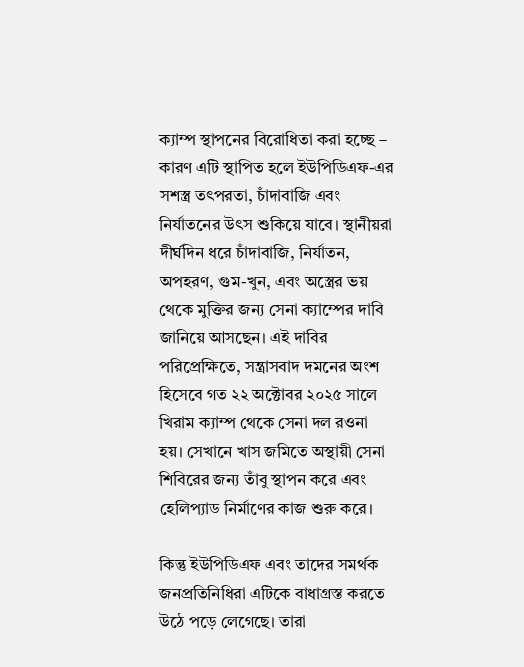ক্যাম্প স্থাপনের বিরোধিতা করা হচ্ছে – কারণ এটি স্থাপিত হলে ইউপিডিএফ-এর সশস্ত্র তৎপরতা, চাঁদাবাজি এবং নির্যাতনের উৎস শুকিয়ে যাবে। স্থানীয়রা দীর্ঘদিন ধরে চাঁদাবাজি, নির্যাতন, অপহরণ, গুম-খুন, এবং অস্ত্রের ভয় থেকে মুক্তির জন্য সেনা ক্যাম্পের দাবি জানিয়ে আসছেন। এই দাবির পরিপ্রেক্ষিতে, সন্ত্রাসবাদ দমনের অংশ হিসেবে গত ২২ অক্টোবর ২০২৫ সালে খিরাম ক্যাম্প থেকে সেনা দল রওনা হয়। সেখানে খাস জমিতে অস্থায়ী সেনা শিবিরের জন্য তাঁবু স্থাপন করে এবং হেলিপ্যাড নির্মাণের কাজ শুরু করে।

কিন্তু ইউপিডিএফ এবং তাদের সমর্থক জনপ্রতিনিধিরা এটিকে বাধাগ্রস্ত করতে উঠে পড়ে লেগেছে। তারা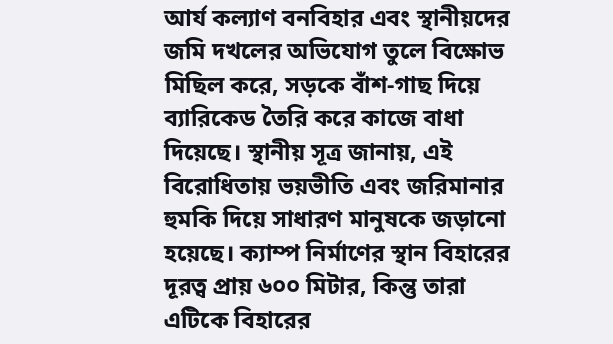আর্য কল্যাণ বনবিহার এবং স্থানীয়দের জমি দখলের অভিযোগ তুলে বিক্ষোভ মিছিল করে, সড়কে বাঁশ-গাছ দিয়ে ব্যারিকেড তৈরি করে কাজে বাধা দিয়েছে। স্থানীয় সূত্র জানায়, এই বিরোধিতায় ভয়ভীতি এবং জরিমানার হুমকি দিয়ে সাধারণ মানুষকে জড়ানো হয়েছে। ক্যাম্প নির্মাণের স্থান বিহারের দূরত্ব প্রায় ৬০০ মিটার, কিন্তু তারা এটিকে বিহারের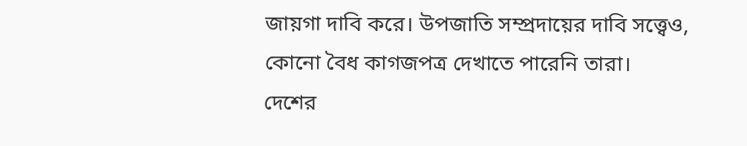জায়গা দাবি করে। উপজাতি সম্প্রদায়ের দাবি সত্ত্বেও, কোনো বৈধ কাগজপত্র দেখাতে পারেনি তারা। দেশের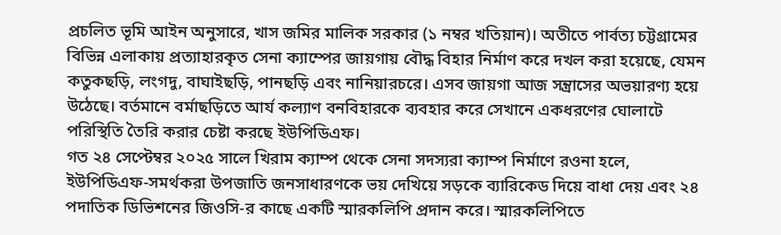প্রচলিত ভূমি আইন অনুসারে, খাস জমির মালিক সরকার (১ নম্বর খতিয়ান)। অতীতে পার্বত্য চট্টগ্রামের বিভিন্ন এলাকায় প্রত্যাহারকৃত সেনা ক্যাম্পের জায়গায় বৌদ্ধ বিহার নির্মাণ করে দখল করা হয়েছে, যেমন কতুকছড়ি, লংগদু, বাঘাইছড়ি, পানছড়ি এবং নানিয়ারচরে। এসব জায়গা আজ সন্ত্রাসের অভয়ারণ্য হয়ে উঠেছে। বর্তমানে বর্মাছড়িতে আর্য কল্যাণ বনবিহারকে ব্যবহার করে সেখানে একধরণের ঘোলাটে পরিস্থিতি তৈরি করার চেষ্টা করছে ইউপিডিএফ।
গত ২৪ সেপ্টেম্বর ২০২৫ সালে খিরাম ক্যাম্প থেকে সেনা সদস্যরা ক্যাম্প নির্মাণে রওনা হলে, ইউপিডিএফ-সমর্থকরা উপজাতি জনসাধারণকে ভয় দেখিয়ে সড়কে ব্যারিকেড দিয়ে বাধা দেয় এবং ২৪ পদাতিক ডিভিশনের জিওসি-র কাছে একটি স্মারকলিপি প্রদান করে। স্মারকলিপিতে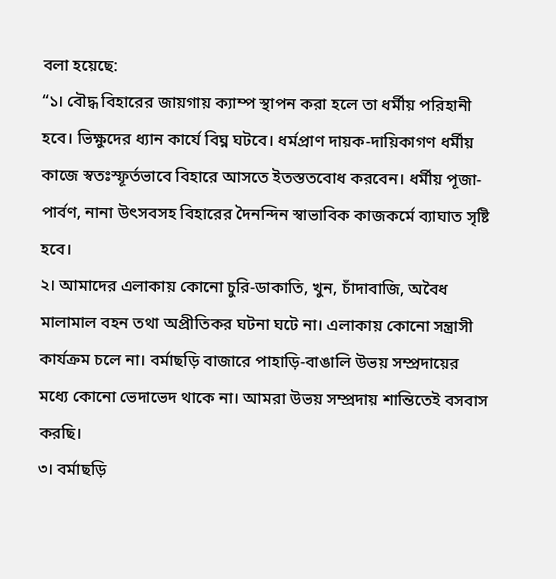বলা হয়েছে:
“১। বৌদ্ধ বিহারের জায়গায় ক্যাম্প স্থাপন করা হলে তা ধর্মীয় পরিহানী হবে। ভিক্ষুদের ধ্যান কার্যে বিঘ্ন ঘটবে। ধর্মপ্রাণ দায়ক-দায়িকাগণ ধর্মীয় কাজে স্বতঃস্ফূর্তভাবে বিহারে আসতে ইতস্ততবোধ করবেন। ধর্মীয় পূজা-পার্বণ, নানা উৎসবসহ বিহারের দৈনন্দিন স্বাভাবিক কাজকর্মে ব্যাঘাত সৃষ্টি হবে।
২। আমাদের এলাকায় কোনো চুরি-ডাকাতি, খুন, চাঁদাবাজি, অবৈধ মালামাল বহন তথা অপ্রীতিকর ঘটনা ঘটে না। এলাকায় কোনো সন্ত্রাসী কার্যক্রম চলে না। বর্মাছড়ি বাজারে পাহাড়ি-বাঙালি উভয় সম্প্রদায়ের মধ্যে কোনো ভেদাভেদ থাকে না। আমরা উভয় সম্প্রদায় শান্তিতেই বসবাস করছি।
৩। বর্মাছড়ি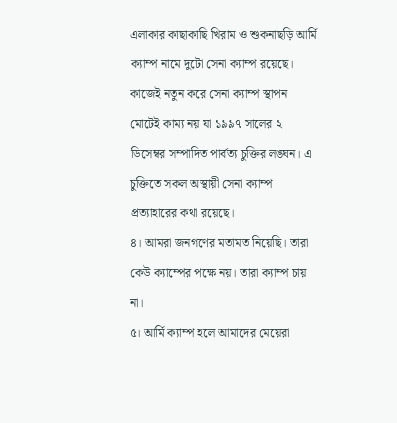এলাকার কাছাকাছি খিরাম ও শুকনাছড়ি আর্মি ক্যাম্প নামে দুটো সেনা ক্যাম্প রয়েছে। কাজেই নতুন করে সেনা ক্যাম্প স্থাপন মোটেই কাম্য নয় যা ১৯৯৭ সালের ২ ডিসেম্বর সম্পাদিত পার্বত্য চুক্তির লঙ্ঘন। এ চুক্তিতে সকল অস্থায়ী সেনা ক্যাম্প প্রত্যাহারের কথা রয়েছে।
৪। আমরা জনগণের মতামত নিয়েছি। তারা কেউ ক্যাম্পের পক্ষে নয়। তারা ক্যাম্প চায় না।
৫। আর্মি ক্যাম্প হলে আমাদের মেয়েরা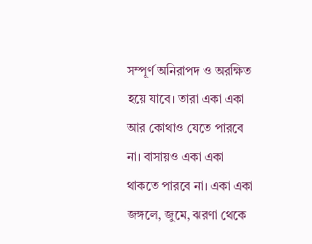সম্পূর্ণ অনিরাপদ ও অরক্ষিত হয়ে যাবে। তারা একা একা আর কোথাও যেতে পারবে না। বাসায়ও একা একা থাকতে পারবে না। একা একা জঙ্গলে, জুমে, ঝরণা থেকে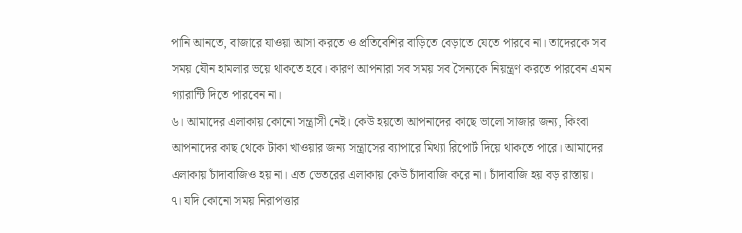পানি আনতে, বাজারে যাওয়া আসা করতে ও প্রতিবেশির বাড়িতে বেড়াতে যেতে পারবে না। তাদেরকে সব সময় যৌন হামলার ভয়ে থাকতে হবে। কারণ আপনারা সব সময় সব সৈন্যকে নিয়ন্ত্রণ করতে পারবেন এমন গ্যারান্টি দিতে পারবেন না।
৬। আমাদের এলাকায় কোনো সন্ত্রাসী নেই। কেউ হয়তো আপনাদের কাছে ভালো সাজার জন্য, কিংবা আপনাদের কাছ থেকে টাকা খাওয়ার জন্য সন্ত্রাসের ব্যাপারে মিথ্যা রিপোর্ট দিয়ে থাকতে পারে। আমাদের এলাকায় চাঁদাবাজিও হয় না। এত ভেতরের এলাকায় কেউ চাঁদাবাজি করে না। চাঁদাবাজি হয় বড় রাস্তায়।
৭। যদি কোনো সময় নিরাপত্তার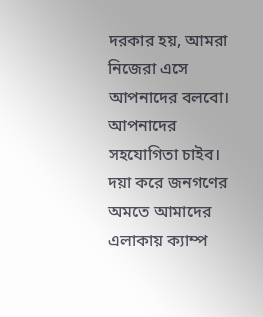দরকার হয়, আমরা নিজেরা এসে আপনাদের বলবো। আপনাদের সহযোগিতা চাইব। দয়া করে জনগণের অমতে আমাদের এলাকায় ক্যাম্প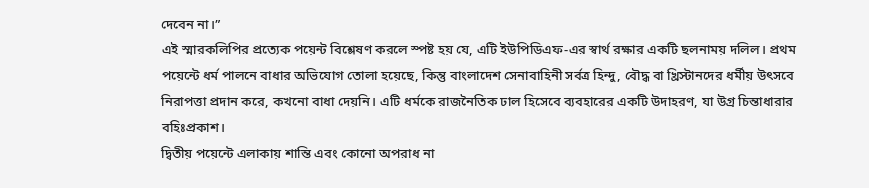দেবেন না।”
এই স্মারকলিপির প্রত্যেক পয়েন্ট বিশ্লেষণ করলে স্পষ্ট হয় যে, এটি ইউপিডিএফ-এর স্বার্থ রক্ষার একটি ছলনাময় দলিল। প্রথম পয়েন্টে ধর্ম পালনে বাধার অভিযোগ তোলা হয়েছে, কিন্তু বাংলাদেশ সেনাবাহিনী সর্বত্র হিন্দু, বৌদ্ধ বা খ্রিস্টানদের ধর্মীয় উৎসবে নিরাপত্তা প্রদান করে, কখনো বাধা দেয়নি। এটি ধর্মকে রাজনৈতিক ঢাল হিসেবে ব্যবহারের একটি উদাহরণ, যা উগ্র চিন্তাধারার বহিঃপ্রকাশ।
দ্বিতীয় পয়েন্টে এলাকায় শান্তি এবং কোনো অপরাধ না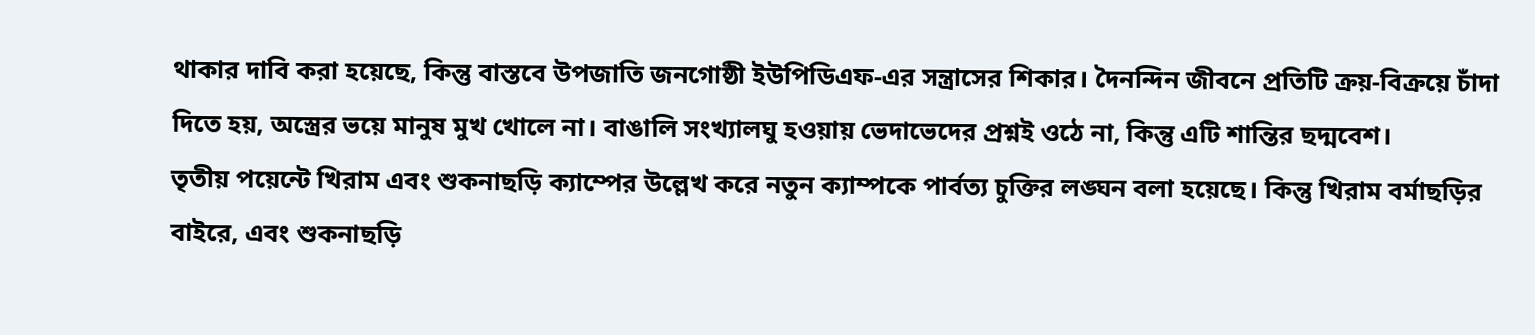থাকার দাবি করা হয়েছে, কিন্তু বাস্তবে উপজাতি জনগোষ্ঠী ইউপিডিএফ-এর সন্ত্রাসের শিকার। দৈনন্দিন জীবনে প্রতিটি ক্রয়-বিক্রয়ে চাঁদা দিতে হয়, অস্ত্রের ভয়ে মানুষ মুখ খোলে না। বাঙালি সংখ্যালঘু হওয়ায় ভেদাভেদের প্রশ্নই ওঠে না, কিন্তু এটি শান্তির ছদ্মবেশ।
তৃতীয় পয়েন্টে খিরাম এবং শুকনাছড়ি ক্যাম্পের উল্লেখ করে নতুন ক্যাম্পকে পার্বত্য চুক্তির লঙ্ঘন বলা হয়েছে। কিন্তু খিরাম বর্মাছড়ির বাইরে, এবং শুকনাছড়ি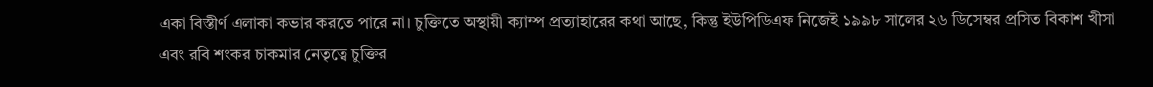একা বিস্তীর্ণ এলাকা কভার করতে পারে না। চুক্তিতে অস্থায়ী ক্যাম্প প্রত্যাহারের কথা আছে, কিন্তু ইউপিডিএফ নিজেই ১৯৯৮ সালের ২৬ ডিসেম্বর প্রসিত বিকাশ খীসা এবং রবি শংকর চাকমার নেতৃত্বে চুক্তির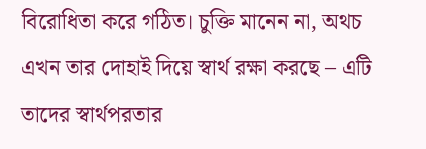বিরোধিতা করে গঠিত। চুক্তি মানেন না, অথচ এখন তার দোহাই দিয়ে স্বার্থ রক্ষা করছে – এটি তাদের স্বার্থপরতার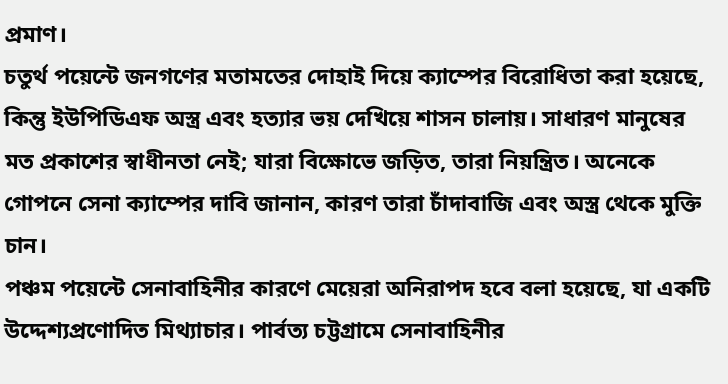প্রমাণ।
চতুর্থ পয়েন্টে জনগণের মতামতের দোহাই দিয়ে ক্যাম্পের বিরোধিতা করা হয়েছে, কিন্তু ইউপিডিএফ অস্ত্র এবং হত্যার ভয় দেখিয়ে শাসন চালায়। সাধারণ মানুষের মত প্রকাশের স্বাধীনতা নেই; যারা বিক্ষোভে জড়িত, তারা নিয়ন্ত্রিত। অনেকে গোপনে সেনা ক্যাম্পের দাবি জানান, কারণ তারা চাঁদাবাজি এবং অস্ত্র থেকে মুক্তি চান।
পঞ্চম পয়েন্টে সেনাবাহিনীর কারণে মেয়েরা অনিরাপদ হবে বলা হয়েছে, যা একটি উদ্দেশ্যপ্রণোদিত মিথ্যাচার। পার্বত্য চট্টগ্রামে সেনাবাহিনীর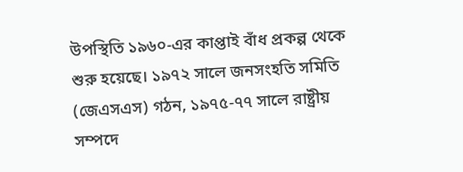উপস্থিতি ১৯৬০-এর কাপ্তাই বাঁধ প্রকল্প থেকে শুরু হয়েছে। ১৯৭২ সালে জনসংহতি সমিতি (জেএসএস) গঠন, ১৯৭৫-৭৭ সালে রাষ্ট্রীয় সম্পদে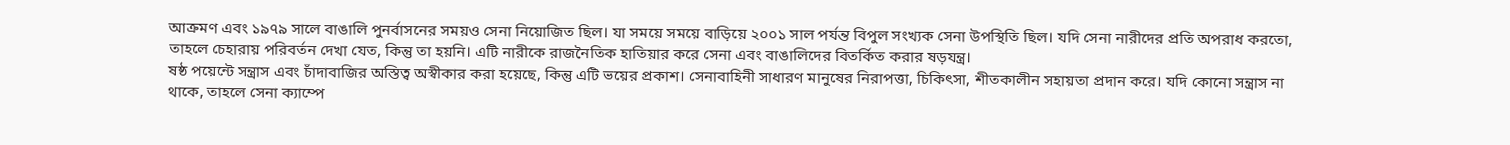আক্রমণ এবং ১৯৭৯ সালে বাঙালি পুনর্বাসনের সময়ও সেনা নিয়োজিত ছিল। যা সময়ে সময়ে বাড়িয়ে ২০০১ সাল পর্যন্ত বিপুল সংখ্যক সেনা উপস্থিতি ছিল। যদি সেনা নারীদের প্রতি অপরাধ করতো, তাহলে চেহারায় পরিবর্তন দেখা যেত, কিন্তু তা হয়নি। এটি নারীকে রাজনৈতিক হাতিয়ার করে সেনা এবং বাঙালিদের বিতর্কিত করার ষড়যন্ত্র।
ষষ্ঠ পয়েন্টে সন্ত্রাস এবং চাঁদাবাজির অস্তিত্ব অস্বীকার করা হয়েছে, কিন্তু এটি ভয়ের প্রকাশ। সেনাবাহিনী সাধারণ মানুষের নিরাপত্তা, চিকিৎসা, শীতকালীন সহায়তা প্রদান করে। যদি কোনো সন্ত্রাস না থাকে, তাহলে সেনা ক্যাম্পে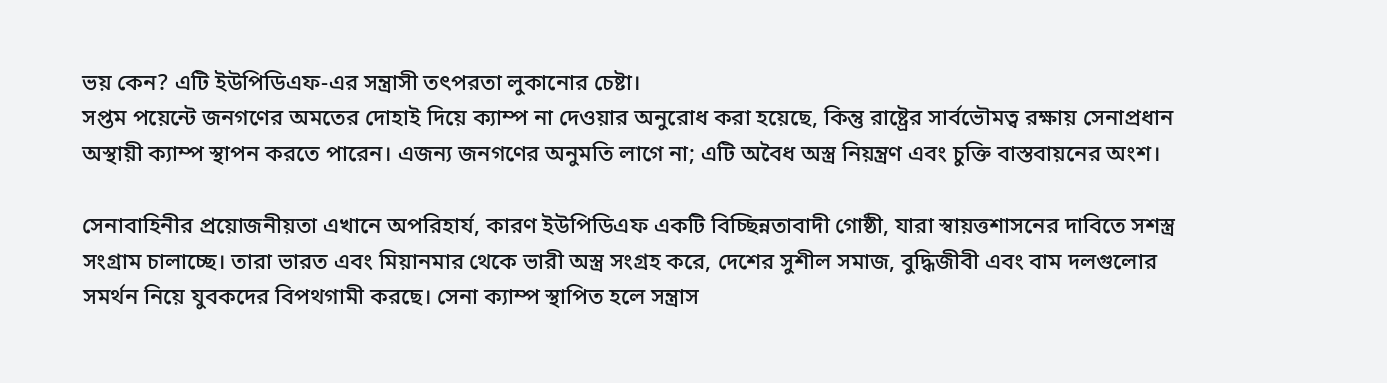ভয় কেন? এটি ইউপিডিএফ-এর সন্ত্রাসী তৎপরতা লুকানোর চেষ্টা।
সপ্তম পয়েন্টে জনগণের অমতের দোহাই দিয়ে ক্যাম্প না দেওয়ার অনুরোধ করা হয়েছে, কিন্তু রাষ্ট্রের সার্বভৌমত্ব রক্ষায় সেনাপ্রধান অস্থায়ী ক্যাম্প স্থাপন করতে পারেন। এজন্য জনগণের অনুমতি লাগে না; এটি অবৈধ অস্ত্র নিয়ন্ত্রণ এবং চুক্তি বাস্তবায়নের অংশ।

সেনাবাহিনীর প্রয়োজনীয়তা এখানে অপরিহার্য, কারণ ইউপিডিএফ একটি বিচ্ছিন্নতাবাদী গোষ্ঠী, যারা স্বায়ত্তশাসনের দাবিতে সশস্ত্র সংগ্রাম চালাচ্ছে। তারা ভারত এবং মিয়ানমার থেকে ভারী অস্ত্র সংগ্রহ করে, দেশের সুশীল সমাজ, বুদ্ধিজীবী এবং বাম দলগুলোর সমর্থন নিয়ে যুবকদের বিপথগামী করছে। সেনা ক্যাম্প স্থাপিত হলে সন্ত্রাস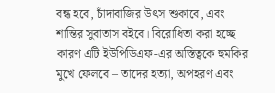বন্ধ হবে, চাঁদাবাজির উৎস শুকাবে, এবং শান্তির সুবাতাস বইবে। বিরোধিতা করা হচ্ছে কারণ এটি ইউপিডিএফ-এর অস্তিত্বকে হুমকির মুখে ফেলবে – তাদের হত্যা, অপহরণ এবং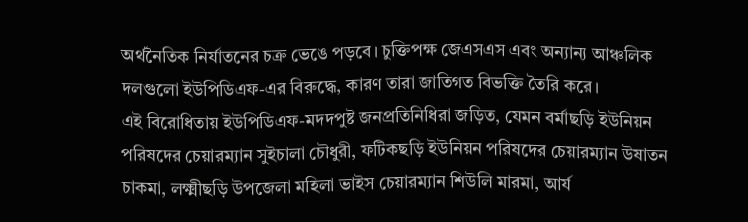অর্থনৈতিক নির্যাতনের চক্র ভেঙে পড়বে। চুক্তিপক্ষ জেএসএস এবং অন্যান্য আঞ্চলিক দলগুলো ইউপিডিএফ-এর বিরুদ্ধে, কারণ তারা জাতিগত বিভক্তি তৈরি করে।
এই বিরোধিতায় ইউপিডিএফ-মদদপুষ্ট জনপ্রতিনিধিরা জড়িত, যেমন বর্মাছড়ি ইউনিয়ন পরিষদের চেয়ারম্যান সুইচালা চৌধুরী, ফটিকছড়ি ইউনিয়ন পরিষদের চেয়ারম্যান উষাতন চাকমা, লক্ষ্মীছড়ি উপজেলা মহিলা ভাইস চেয়ারম্যান শিউলি মারমা, আর্য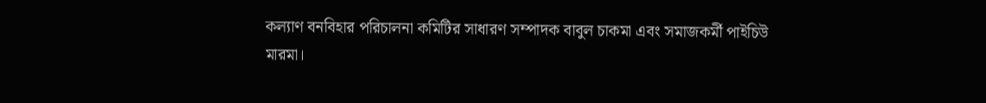কল্যাণ বনবিহার পরিচালনা কমিটির সাধারণ সম্পাদক বাবুল চাকমা এবং সমাজকর্মী পাইচিউ মারমা।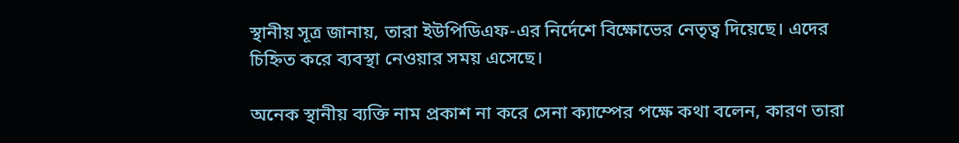স্থানীয় সূত্র জানায়, তারা ইউপিডিএফ-এর নির্দেশে বিক্ষোভের নেতৃত্ব দিয়েছে। এদের চিহ্নিত করে ব্যবস্থা নেওয়ার সময় এসেছে।

অনেক স্থানীয় ব্যক্তি নাম প্রকাশ না করে সেনা ক্যাম্পের পক্ষে কথা বলেন, কারণ তারা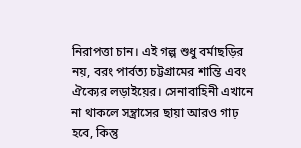নিরাপত্তা চান। এই গল্প শুধু বর্মাছড়ির নয়, বরং পার্বত্য চট্টগ্রামের শান্তি এবং ঐক্যের লড়াইয়ের। সেনাবাহিনী এখানে না থাকলে সন্ত্রাসের ছায়া আরও গাঢ় হবে, কিন্তু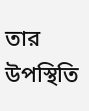তার উপস্থিতি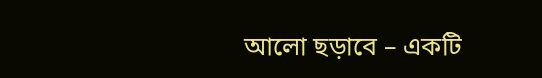আলো ছড়াবে – একটি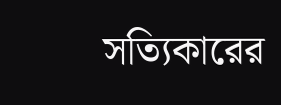সত্যিকারের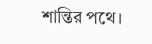শান্তির পথে।